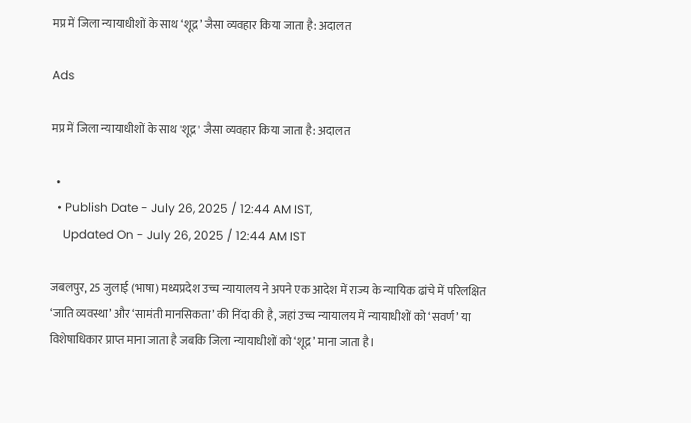मप्र में जिला न्यायाधीशों के साथ ‘शूद्र’ जैसा व्यवहार किया जाता है: अदालत

Ads

मप्र में जिला न्यायाधीशों के साथ 'शूद्र' जैसा व्यवहार किया जाता है: अदालत

  •
  • Publish Date - July 26, 2025 / 12:44 AM IST,
    Updated On - July 26, 2025 / 12:44 AM IST

जबलपुर, 25 जुलाई (भाषा) मध्यप्रदेश उच्च न्यायालय ने अपने एक आदेश में राज्य के न्यायिक ढांचे में परिलक्षित ‘जाति व्यवस्था’ और ‘सामंती मानसिकता’ की निंदा की है, जहां उच्च न्यायालय में न्यायाधीशों को ‘सवर्ण’ या विशेषाधिकार प्राप्त माना जाता है जबकि जिला न्यायाधीशों को ‘शूद्र’ माना जाता है।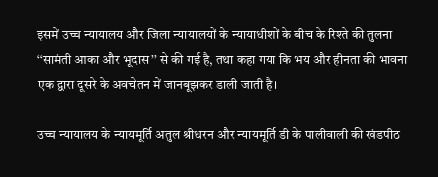इसमें उच्च न्यायालय और जिला न्यायालयों के न्यायाधीशों के बीच के रिश्ते की तुलना ‘‘सामंती आका और भूदास’’ से की गई है, तथा कहा गया कि भय और हीनता की भावना एक द्वारा दूसरे के अवचेतन में जानबूझकर डाली जाती है।

उच्च न्यायालय के न्यायमूर्ति अतुल श्रीधरन और न्यायमूर्ति डी के पालीवाली की खंडपीठ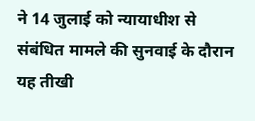ने 14 जुलाई को न्यायाधीश से संबंधित मामले की सुनवाई के दौरान यह तीखी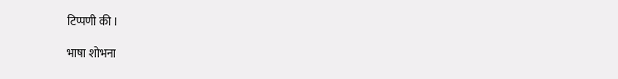टिप्पणी की ।

भाषा शोभना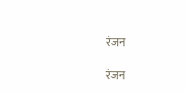रंजन

रंजन